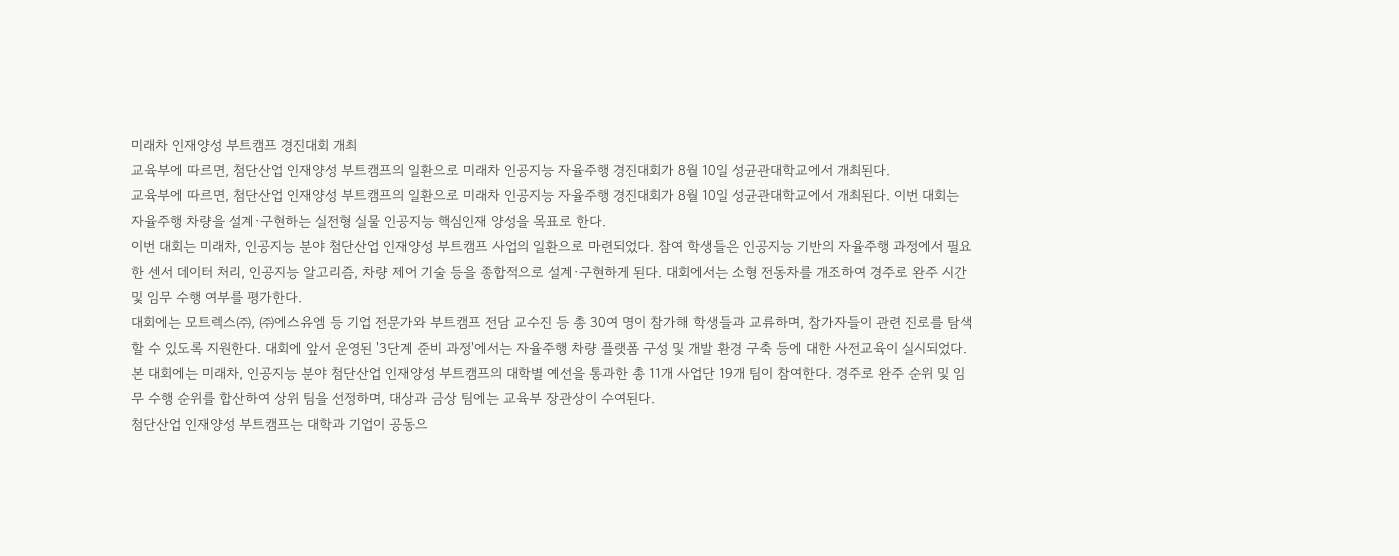미래차 인재양성 부트캠프 경진대회 개최
교육부에 따르면, 첨단산업 인재양성 부트캠프의 일환으로 미래차 인공지능 자율주행 경진대회가 8월 10일 성균관대학교에서 개최된다.
교육부에 따르면, 첨단산업 인재양성 부트캠프의 일환으로 미래차 인공지능 자율주행 경진대회가 8월 10일 성균관대학교에서 개최된다. 이번 대회는 자율주행 차량을 설계·구현하는 실전형 실물 인공지능 핵심인재 양성을 목표로 한다.
이번 대회는 미래차, 인공지능 분야 첨단산업 인재양성 부트캠프 사업의 일환으로 마련되었다. 참여 학생들은 인공지능 기반의 자율주행 과정에서 필요한 센서 데이터 처리, 인공지능 알고리즘, 차량 제어 기술 등을 종합적으로 설계·구현하게 된다. 대회에서는 소형 전동차를 개조하여 경주로 완주 시간 및 임무 수행 여부를 평가한다.
대회에는 모트렉스㈜, ㈜에스유엠 등 기업 전문가와 부트캠프 전담 교수진 등 총 30여 명이 참가해 학생들과 교류하며, 참가자들이 관련 진로를 탐색할 수 있도록 지원한다. 대회에 앞서 운영된 '3단계 준비 과정'에서는 자율주행 차량 플랫폼 구성 및 개발 환경 구축 등에 대한 사전교육이 실시되었다.
본 대회에는 미래차, 인공지능 분야 첨단산업 인재양성 부트캠프의 대학별 예선을 통과한 총 11개 사업단 19개 팀이 참여한다. 경주로 완주 순위 및 임무 수행 순위를 합산하여 상위 팀을 선정하며, 대상과 금상 팀에는 교육부 장관상이 수여된다.
첨단산업 인재양성 부트캠프는 대학과 기업이 공동으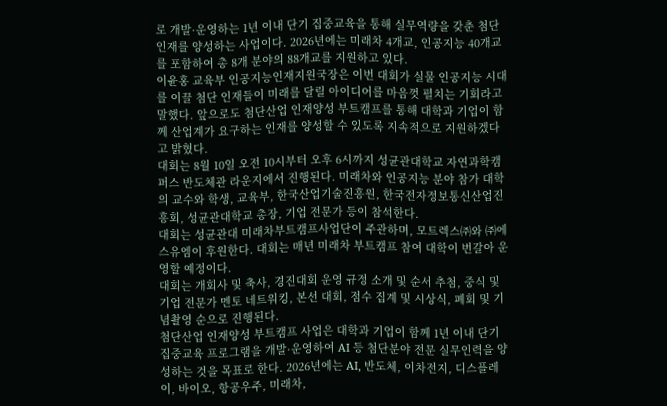로 개발·운영하는 1년 이내 단기 집중교육을 통해 실무역량을 갖춘 첨단 인재를 양성하는 사업이다. 2026년에는 미래차 4개교, 인공지능 40개교를 포함하여 총 8개 분야의 88개교를 지원하고 있다.
이윤홍 교육부 인공지능인재지원국장은 이번 대회가 실물 인공지능 시대를 이끌 첨단 인재들이 미래를 달릴 아이디어를 마음껏 펼치는 기회라고 말했다. 앞으로도 첨단산업 인재양성 부트캠프를 통해 대학과 기업이 함께 산업계가 요구하는 인재를 양성할 수 있도록 지속적으로 지원하겠다고 밝혔다.
대회는 8월 10일 오전 10시부터 오후 6시까지 성균관대학교 자연과학캠퍼스 반도체관 라운지에서 진행된다. 미래차와 인공지능 분야 참가 대학의 교수와 학생, 교육부, 한국산업기술진흥원, 한국전자정보통신산업진흥회, 성균관대학교 총장, 기업 전문가 등이 참석한다.
대회는 성균관대 미래차부트캠프사업단이 주관하며, 모트렉스㈜와 ㈜에스유엠이 후원한다. 대회는 매년 미래차 부트캠프 참여 대학이 번갈아 운영할 예정이다.
대회는 개회사 및 축사, 경진대회 운영 규정 소개 및 순서 추첨, 중식 및 기업 전문가 멘토 네트워킹, 본선 대회, 점수 집계 및 시상식, 폐회 및 기념촬영 순으로 진행된다.
첨단산업 인재양성 부트캠프 사업은 대학과 기업이 함께 1년 이내 단기 집중교육 프로그램을 개발·운영하여 AI 등 첨단분야 전문 실무인력을 양성하는 것을 목표로 한다. 2026년에는 AI, 반도체, 이차전지, 디스플레이, 바이오, 항공우주, 미래차,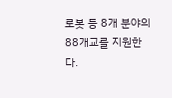로봇 등 8개 분야의 88개교를 지원한다.